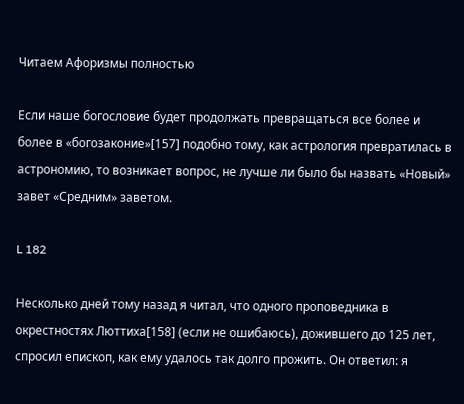Читаем Афоризмы полностью

Если наше богословие будет продолжать превращаться все более и более в «богозаконие»[157] подобно тому, как астрология превратилась в астрономию, то возникает вопрос, не лучше ли было бы назвать «Новый» завет «Средним» заветом.

L 182

Несколько дней тому назад я читал, что одного проповедника в окрестностях Люттиха[158] (если не ошибаюсь), дожившего до 125 лет, спросил епископ, как ему удалось так долго прожить. Он ответил: я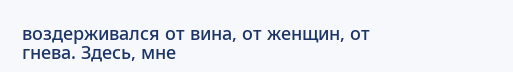воздерживался от вина, от женщин, от гнева. Здесь, мне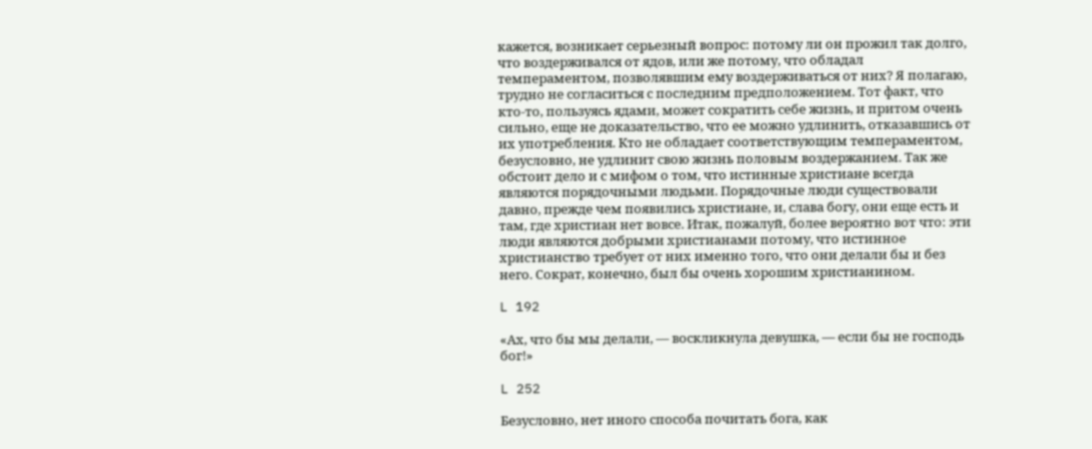кажется, возникает серьезный вопрос: потому ли он прожил так долго, что воздерживался от ядов, или же потому, что обладал темпераментом, позволявшим ему воздерживаться от них? Я полагаю, трудно не согласиться с последним предположением. Тот факт, что кто-то, пользуясь ядами, может сократить себе жизнь, и притом очень сильно, еще не доказательство, что ее можно удлинить, отказавшись от их употребления. Кто не обладает соответствующим темпераментом, безусловно, не удлинит свою жизнь половым воздержанием. Так же обстоит дело и с мифом о том, что истинные христиане всегда являются порядочными людьми. Порядочные люди существовали давно, прежде чем появились христиане, и, слава богу, они еще есть и там, где христиан нет вовсе. Итак, пожалуй, более вероятно вот что: эти люди являются добрыми христианами потому, что истинное христианство требует от них именно того, что они делали бы и без него. Сократ, конечно, был бы очень хорошим христианином.

L 192

«Ах, что бы мы делали, — воскликнула девушка, — если бы не господь бог!»

L 252

Безусловно, нет иного способа почитать бога, как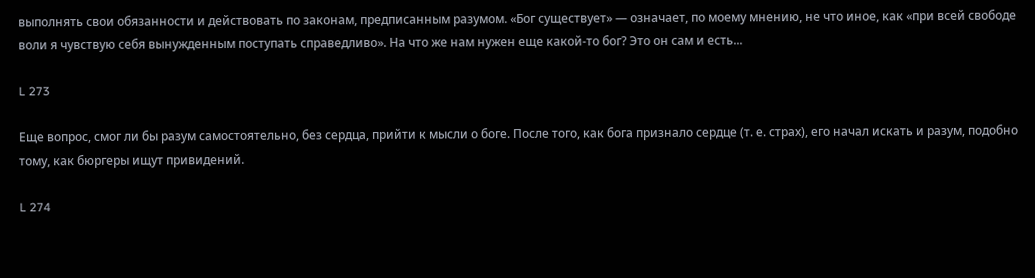выполнять свои обязанности и действовать по законам, предписанным разумом. «Бог существует» — означает, по моему мнению, не что иное, как «при всей свободе воли я чувствую себя вынужденным поступать справедливо». На что же нам нужен еще какой-то бог? Это он сам и есть...

L 273

Еще вопрос, смог ли бы разум самостоятельно, без сердца, прийти к мысли о боге. После того, как бога признало сердце (т. е. страх), его начал искать и разум, подобно тому, как бюргеры ищут привидений.

L 274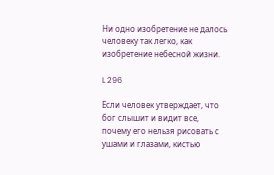Ни одно изобретение не далось человеку так легко, как изобретение небесной жизни.

L 296

Если человек утверждает, что бог слышит и видит все, почему его нельзя рисовать с ушами и глазами, кистью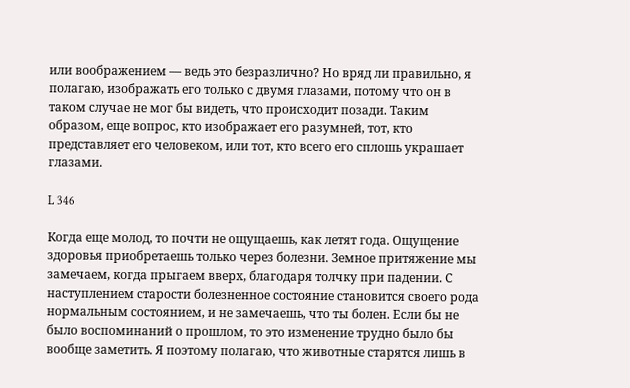или воображением — ведь это безразлично? Но вряд ли правильно, я полагаю, изображать его только с двумя глазами, потому что он в таком случае не мог бы видеть, что происходит позади. Таким образом, еще вопрос, кто изображает его разумней, тот, кто представляет его человеком, или тот, кто всего его сплошь украшает глазами.

L 346

Когда еще молод, то почти не ощущаешь, как летят года. Ощущение здоровья приобретаешь только через болезни. Земное притяжение мы замечаем, когда прыгаем вверх, благодаря толчку при падении. С наступлением старости болезненное состояние становится своего рода нормальным состоянием, и не замечаешь, что ты болен. Если бы не было воспоминаний о прошлом, то это изменение трудно было бы вообще заметить. Я поэтому полагаю, что животные старятся лишь в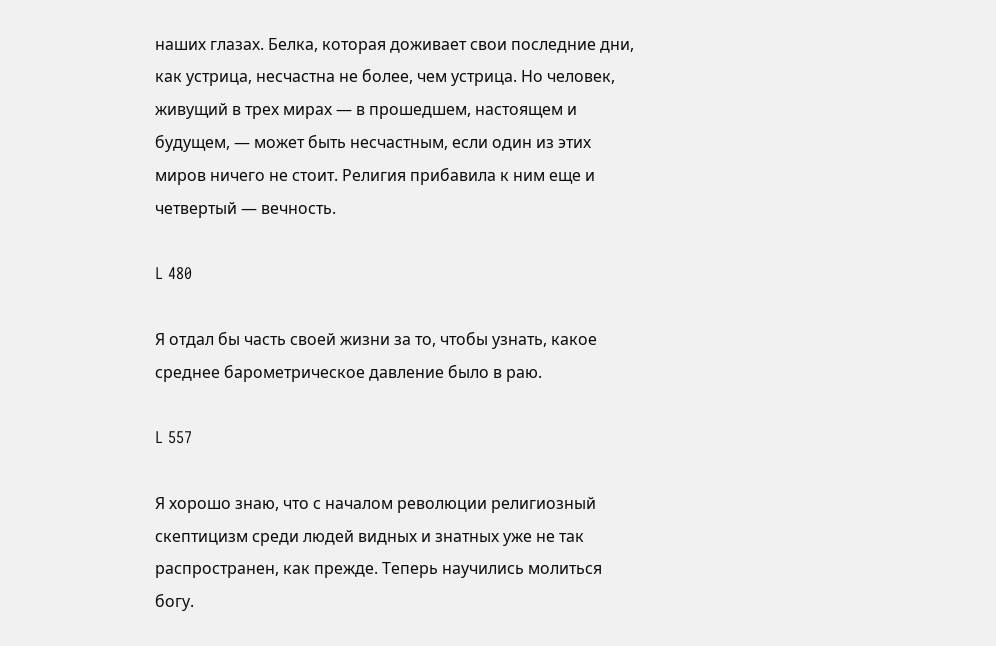наших глазах. Белка, которая доживает свои последние дни, как устрица, несчастна не более, чем устрица. Но человек, живущий в трех мирах — в прошедшем, настоящем и будущем, — может быть несчастным, если один из этих миров ничего не стоит. Религия прибавила к ним еще и четвертый — вечность.

L 480

Я отдал бы часть своей жизни за то, чтобы узнать, какое среднее барометрическое давление было в раю.

L 557

Я хорошо знаю, что с началом революции религиозный скептицизм среди людей видных и знатных уже не так распространен, как прежде. Теперь научились молиться богу.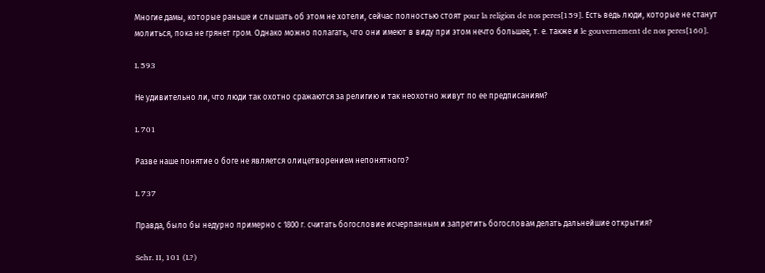Многие дамы, которые раньше и слышать об этом не хотели, сейчас полностью стоят pour la religion de nos peres[159]. Есть ведь люди, которые не станут молиться, пока не грянет гром. Однако можно полагать, что они имеют в виду при этом нечто большее, т. е. также и le gouvernement de nos peres[160].

L 593

Не удивительно ли, что люди так охотно сражаются за религию и так неохотно живут по ее предписаниям?

L 701

Разве наше понятие о боге не является олицетворением непонятного?

L 737

Правда, было бы недурно примерно с 1800 г. считать богословие исчерпанным и запретить богословам делать дальнейшие открытия?

Sehr. II, 101 (L?)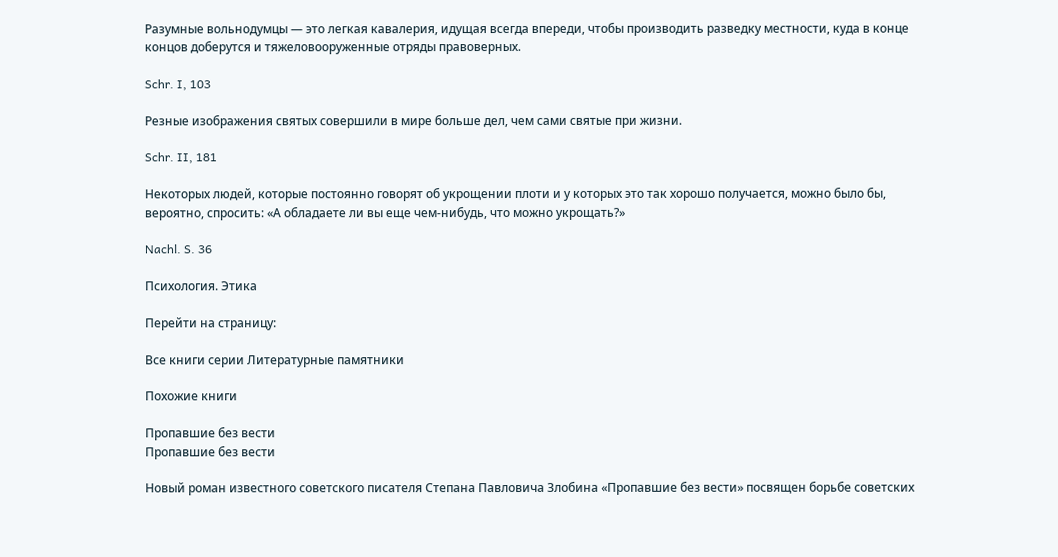Разумные вольнодумцы — это легкая кавалерия, идущая всегда впереди, чтобы производить разведку местности, куда в конце концов доберутся и тяжеловооруженные отряды правоверных.

Schr. I, 103

Резные изображения святых совершили в мире больше дел, чем сами святые при жизни.

Schr. II, 181

Некоторых людей, которые постоянно говорят об укрощении плоти и у которых это так хорошо получается, можно было бы, вероятно, спросить: «А обладаете ли вы еще чем-нибудь, что можно укрощать?»

Nachl. S. 36

Психология. Этика

Перейти на страницу:

Все книги серии Литературные памятники

Похожие книги

Пропавшие без вести
Пропавшие без вести

Новый роман известного советского писателя Степана Павловича Злобина «Пропавшие без вести» посвящен борьбе советских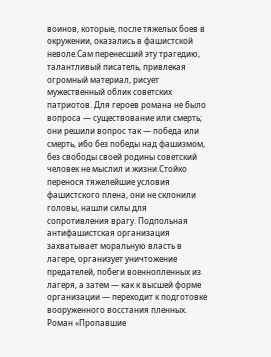воинов, которые, после тяжелых боев в окружении, оказались в фашистской неволе.Сам перенесший эту трагедию, талантливый писатель, привлекая огромный материал, рисует мужественный облик советских патриотов. Для героев романа не было вопроса — существование или смерть; они решили вопрос так — победа или смерть, ибо без победы над фашизмом, без свободы своей родины советский человек не мыслил и жизни.Стойко перенося тяжелейшие условия фашистского плена, они не склонили головы, нашли силы для сопротивления врагу. Подпольная антифашистская организация захватывает моральную власть в лагере, организует уничтожение предателей, побеги военнопленных из лагеря, а затем — как к высшей форме организации — переходит к подготовке вооруженного восстания пленных. Роман «Пропавшие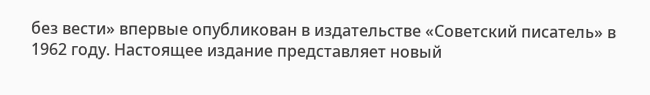без вести» впервые опубликован в издательстве «Советский писатель» в 1962 году. Настоящее издание представляет новый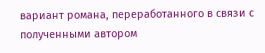вариант романа, переработанного в связи с полученными автором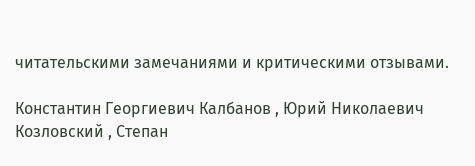читательскими замечаниями и критическими отзывами.

Константин Георгиевич Калбанов , Юрий Николаевич Козловский , Степан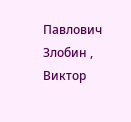Павлович Злобин , Виктор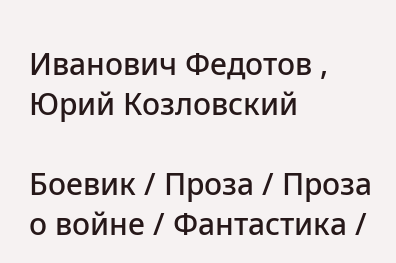Иванович Федотов , Юрий Козловский

Боевик / Проза / Проза о войне / Фантастика /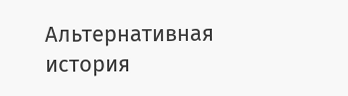Альтернативная история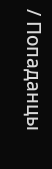/ Попаданцы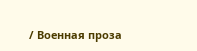/ Военная проза